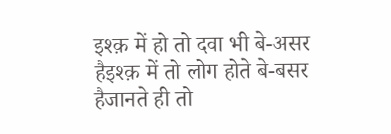इश्क़ में हो तो दवा भी बे-असर हैइश्क़ में तो लोग होते बे-बसर हैजानते ही तो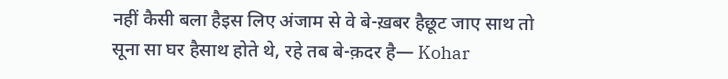नहीं कैसी बला हैइस लिए अंजाम से वे बे-ख़बर हैछूट जाए साथ तो सूना सा घर हैसाथ होते थे, रहे तब बे-क़दर है— Kohar